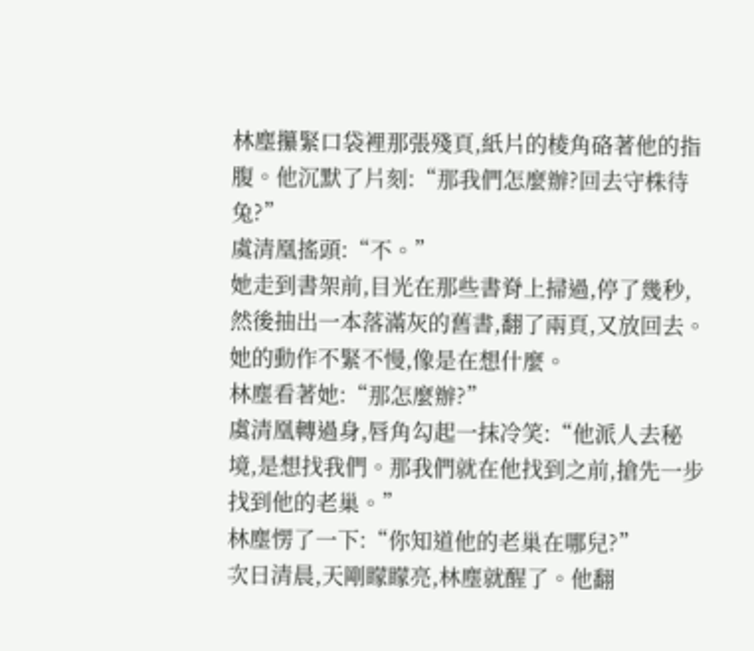林塵攥緊口袋裡那張殘頁,紙片的棱角硌著他的指腹。他沉默了片刻:“那我們怎麼辦?回去守株待兔?”
虞清凰搖頭:“不。”
她走到書架前,目光在那些書脊上掃過,停了幾秒,然後抽出一本落滿灰的舊書,翻了兩頁,又放回去。她的動作不緊不慢,像是在想什麼。
林塵看著她:“那怎麼辦?”
虞清凰轉過身,唇角勾起一抹冷笑:“他派人去秘境,是想找我們。那我們就在他找到之前,搶先一步找到他的老巢。”
林塵愣了一下:“你知道他的老巢在哪兒?”
次日清晨,天剛矇矇亮,林塵就醒了。他翻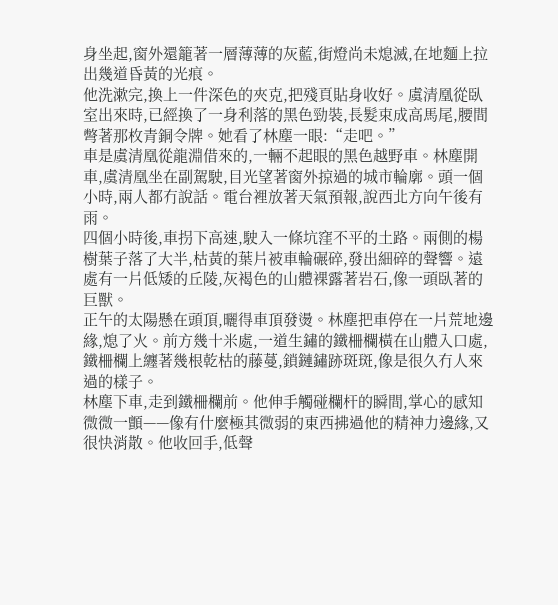身坐起,窗外還籠著一層薄薄的灰藍,街燈尚未熄滅,在地麵上拉出幾道昏黃的光痕。
他洗漱完,換上一件深色的夾克,把殘頁貼身收好。虞清凰從臥室出來時,已經換了一身利落的黑色勁裝,長髮束成高馬尾,腰間彆著那枚青銅令牌。她看了林塵一眼:“走吧。”
車是虞清凰從龍淵借來的,一輛不起眼的黑色越野車。林塵開車,虞清凰坐在副駕駛,目光望著窗外掠過的城市輪廓。頭一個小時,兩人都冇說話。電台裡放著天氣預報,說西北方向午後有雨。
四個小時後,車拐下高速,駛入一條坑窪不平的土路。兩側的楊樹葉子落了大半,枯黃的葉片被車輪碾碎,發出細碎的聲響。遠處有一片低矮的丘陵,灰褐色的山體裸露著岩石,像一頭臥著的巨獸。
正午的太陽懸在頭頂,曬得車頂發燙。林塵把車停在一片荒地邊緣,熄了火。前方幾十米處,一道生鏽的鐵柵欄橫在山體入口處,鐵柵欄上纏著幾根乾枯的藤蔓,鎖鏈鏽跡斑斑,像是很久冇人來過的樣子。
林塵下車,走到鐵柵欄前。他伸手觸碰欄杆的瞬間,掌心的感知微微一顫——像有什麼極其微弱的東西拂過他的精神力邊緣,又很快消散。他收回手,低聲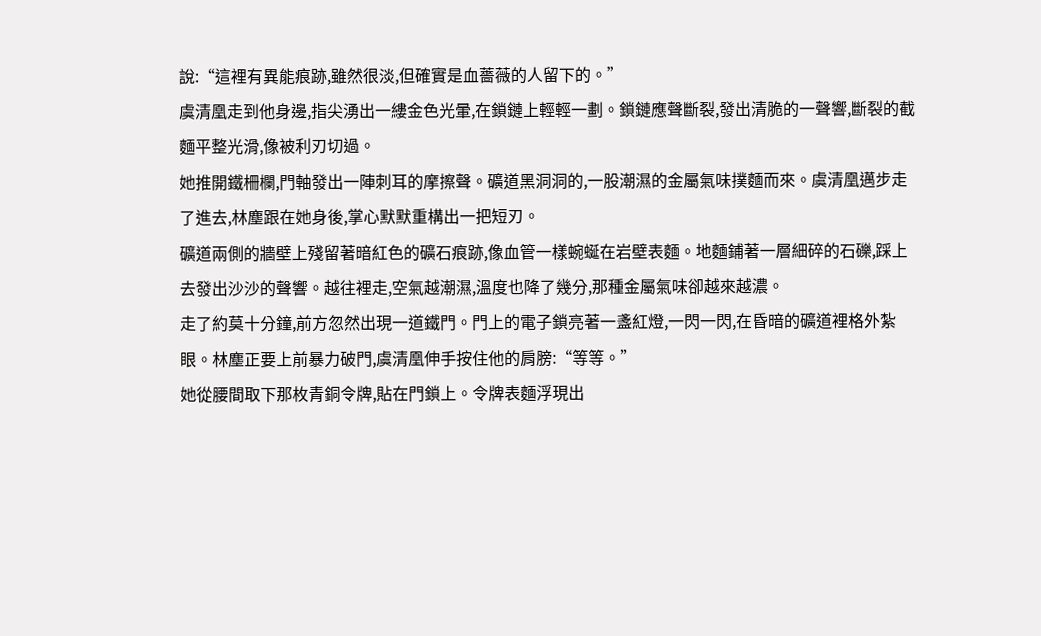說:“這裡有異能痕跡,雖然很淡,但確實是血薔薇的人留下的。”
虞清凰走到他身邊,指尖湧出一縷金色光暈,在鎖鏈上輕輕一劃。鎖鏈應聲斷裂,發出清脆的一聲響,斷裂的截麵平整光滑,像被利刃切過。
她推開鐵柵欄,門軸發出一陣刺耳的摩擦聲。礦道黑洞洞的,一股潮濕的金屬氣味撲麵而來。虞清凰邁步走了進去,林塵跟在她身後,掌心默默重構出一把短刃。
礦道兩側的牆壁上殘留著暗紅色的礦石痕跡,像血管一樣蜿蜒在岩壁表麵。地麵鋪著一層細碎的石礫,踩上去發出沙沙的聲響。越往裡走,空氣越潮濕,溫度也降了幾分,那種金屬氣味卻越來越濃。
走了約莫十分鐘,前方忽然出現一道鐵門。門上的電子鎖亮著一盞紅燈,一閃一閃,在昏暗的礦道裡格外紮眼。林塵正要上前暴力破門,虞清凰伸手按住他的肩膀:“等等。”
她從腰間取下那枚青銅令牌,貼在門鎖上。令牌表麵浮現出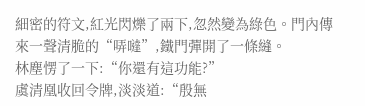細密的符文,紅光閃爍了兩下,忽然變為綠色。門內傳來一聲清脆的“哢噠”,鐵門彈開了一條縫。
林塵愣了一下:“你還有這功能?”
虞清凰收回令牌,淡淡道:“殷無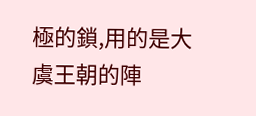極的鎖,用的是大虞王朝的陣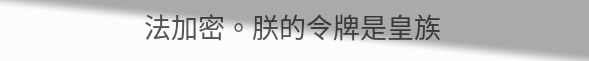法加密。朕的令牌是皇族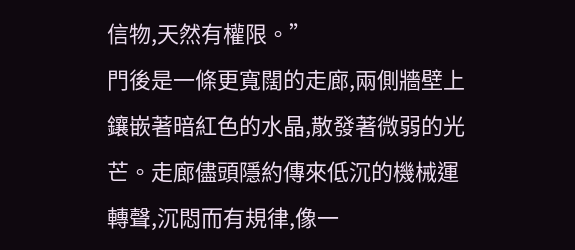信物,天然有權限。”
門後是一條更寬闊的走廊,兩側牆壁上鑲嵌著暗紅色的水晶,散發著微弱的光芒。走廊儘頭隱約傳來低沉的機械運轉聲,沉悶而有規律,像一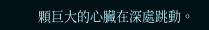顆巨大的心臟在深處跳動。